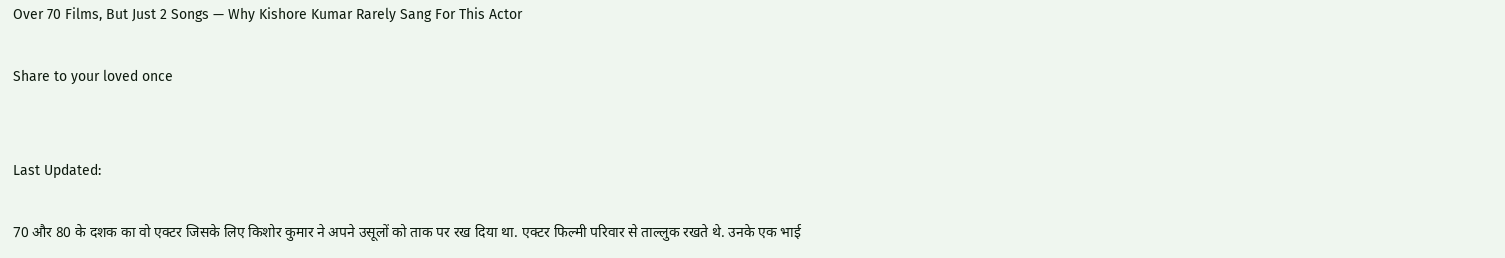Over 70 Films, But Just 2 Songs — Why Kishore Kumar Rarely Sang For This Actor

Share to your loved once


Last Updated:

70 और 80 के दशक का वो एक्टर जिसके लिए किशोर कुमार ने अपने उसूलों को ताक पर रख दिया था. एक्टर फिल्मी परिवार से ताल्लुक रखते थे. उनके एक भाई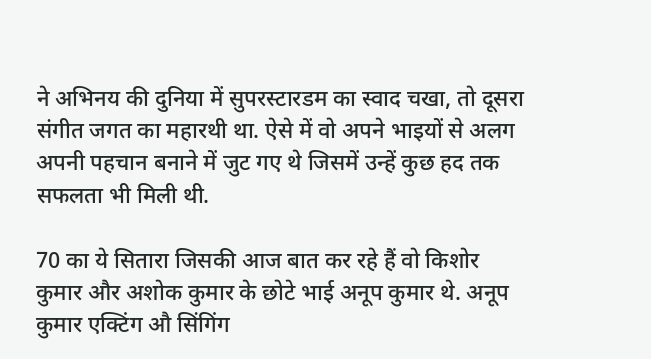ने अभिनय की दुनिया में सुपरस्टारडम का स्वाद चखा, तो दूसरा संगीत जगत का महारथी था. ऐसे में वो अपने भाइयों से अलग अपनी पहचान बनाने में जुट गए थे जिसमें उन्हें कुछ हद तक सफलता भी मिली थी.

70 का ये सितारा जिसकी आज बात कर रहे हैं वो किशोर कुमार और अशोक कुमार के छोटे भाई अनूप कुमार थे. अनूप कुमार एक्टिंग औ सिंगिंग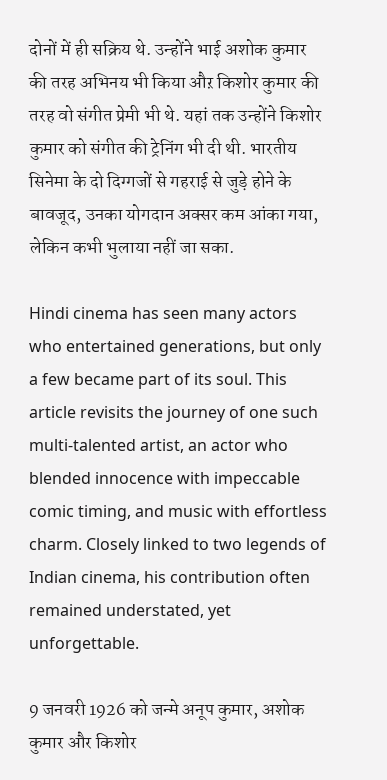दोनों में ही सक्रिय थे. उन्होंने भाई अशोक कुमार की तरह अभिनय भी किया औऱ किशोर कुमार की तरह वो संगीत प्रेमी भी थे. यहां तक उन्होंने किशोर कुमार को संगीत की ट्रेनिंग भी दी थी. भारतीय सिनेमा के दो दिग्गजों से गहराई से जुड़े होने के बावजूद, उनका योगदान अक्सर कम आंका गया, लेकिन कभी भुलाया नहीं जा सका.

Hindi cinema has seen many actors who entertained generations, but only a few became part of its soul. This article revisits the journey of one such multi-talented artist, an actor who blended innocence with impeccable comic timing, and music with effortless charm. Closely linked to two legends of Indian cinema, his contribution often remained understated, yet unforgettable.

9 जनवरी 1926 को जन्मे अनूप कुमार, अशोक कुमार और किशोर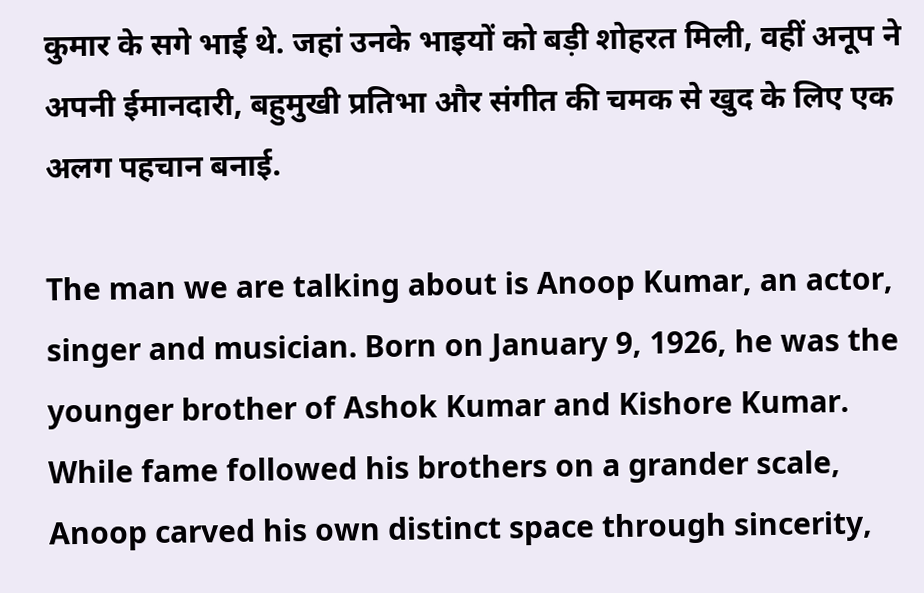कुमार के सगे भाई थे. जहां उनके भाइयों को बड़ी शोहरत मिली, वहीं अनूप ने अपनी ईमानदारी, बहुमुखी प्रतिभा और संगीत की चमक से खुद के लिए एक अलग पहचान बनाई.

The man we are talking about is Anoop Kumar, an actor, singer and musician. Born on January 9, 1926, he was the younger brother of Ashok Kumar and Kishore Kumar. While fame followed his brothers on a grander scale, Anoop carved his own distinct space through sincerity,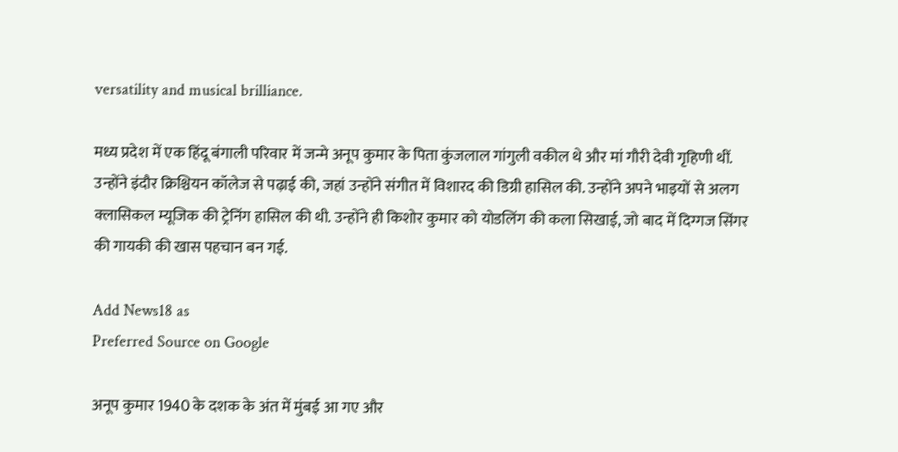versatility and musical brilliance.

मध्य प्रदेश में एक हिंदू बंगाली परिवार में जन्मे अनूप कुमार के पिता कुंजलाल गांगुली वकील थे और मां गौरी देवी गृहिणी थीं. उन्होंने इंदौर क्रिश्चियन कॉलेज से पढ़ाई की, जहां उन्होंने संगीत में विशारद की डिग्री हासिल की. उन्होंने अपने भाइयों से अलग क्लासिकल म्यूजिक की ट्रेनिंग हासिल की थी. उन्होंने ही किशोर कुमार को योडलिंग की कला सिखाई, जो बाद में दिग्गज सिंगर की गायकी की खास पहचान बन गई.

Add News18 as
Preferred Source on Google

अनूप कुमार 1940 के दशक के अंत में मुंबई आ गए और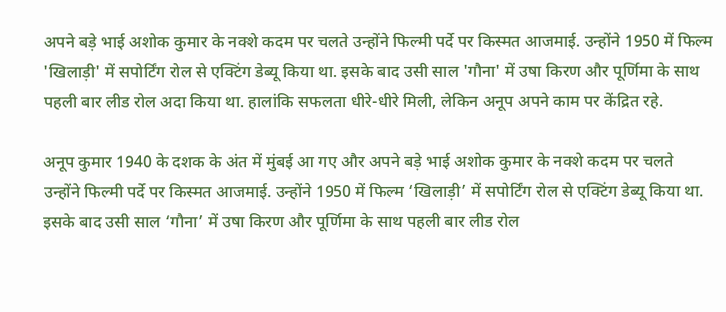अपने बड़े भाई अशोक कुमार के नक्शे कदम पर चलते उन्होंने फिल्मी पर्दे पर किस्मत आजमाई. उन्होंने 1950 में फिल्म 'खिलाड़ी' में सपोर्टिंग रोल से एक्टिंग डेब्यू किया था. इसके बाद उसी साल 'गौना' में उषा किरण और पूर्णिमा के साथ पहली बार लीड रोल अदा किया था. हालांकि सफलता धीरे-धीरे मिली, लेकिन अनूप अपने काम पर केंद्रित रहे.

अनूप कुमार 1940 के दशक के अंत में मुंबई आ गए और अपने बड़े भाई अशोक कुमार के नक्शे कदम पर चलते उन्होंने फिल्मी पर्दे पर किस्मत आजमाई. उन्होंने 1950 में फिल्म ‘खिलाड़ी’ में सपोर्टिंग रोल से एक्टिंग डेब्यू किया था. इसके बाद उसी साल ‘गौना’ में उषा किरण और पूर्णिमा के साथ पहली बार लीड रोल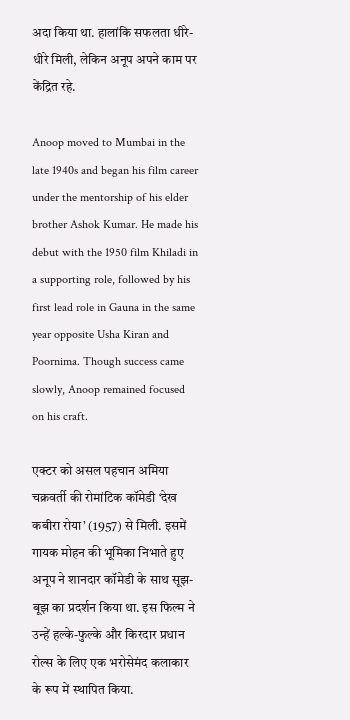अदा किया था. हालांकि सफलता धीरे-धीरे मिली, लेकिन अनूप अपने काम पर केंद्रित रहे.

Anoop moved to Mumbai in the late 1940s and began his film career under the mentorship of his elder brother Ashok Kumar. He made his debut with the 1950 film Khiladi in a supporting role, followed by his first lead role in Gauna in the same year opposite Usha Kiran and Poornima. Though success came slowly, Anoop remained focused on his craft.

एक्टर को असल पहचान अमिया चक्रवर्ती की रोमांटिक कॉमेडी ‘देख कबीरा रोया’ (1957) से मिली. इसमें गायक मोहन की भूमिका निभाते हुए अनूप ने शानदार कॉमेडी के साथ सूझ-बूझ का प्रदर्शन किया था. इस फिल्म ने उन्हें हल्के-फुल्के और किरदार प्रधान रोल्स के लिए एक भरोसेमंद कलाकार के रूप में स्थापित किया.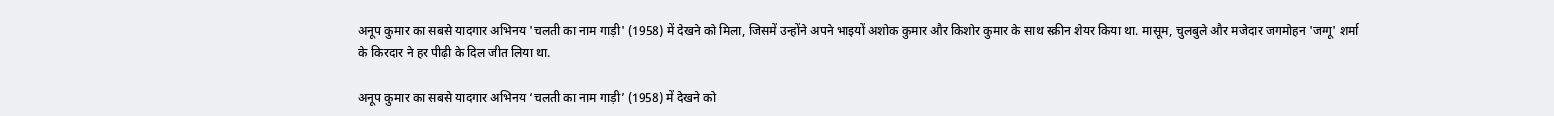अनूप कुमार का सबसे यादगार अभिनय 'चलती का नाम गाड़ी' (1958) में देखने को मिला, जिसमें उन्होंने अपने भाइयों अशोक कुमार और किशोर कुमार के साथ स्क्रीन शेयर किया था. मासूम, चुलबुले और मजेदार जगमोहन 'जग्गू' शर्मा के किरदार ने हर पीढ़ी के दिल जीत लिया था.

अनूप कुमार का सबसे यादगार अभिनय ‘चलती का नाम गाड़ी’ (1958) में देखने को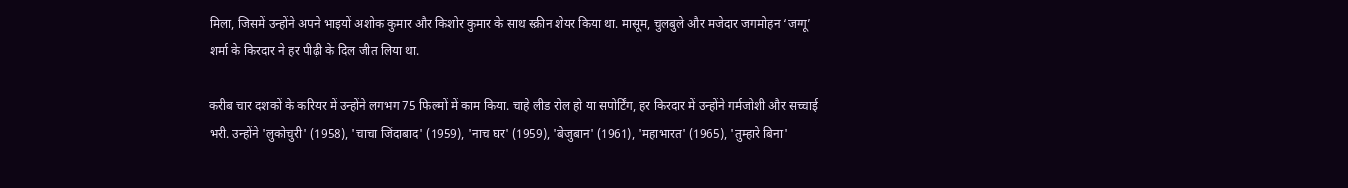मिला, जिसमें उन्होंने अपने भाइयों अशोक कुमार और किशोर कुमार के साथ स्क्रीन शेयर किया था. मासूम, चुलबुले और मजेदार जगमोहन ‘जग्गू’ शर्मा के किरदार ने हर पीढ़ी के दिल जीत लिया था.

करीब चार दशकों के करियर में उन्होंने लगभग 75 फिल्मों में काम किया. चाहे लीड रोल हो या सपोर्टिंग, हर किरदार में उन्होंने गर्मजोशी और सच्चाई भरी. उन्होंने 'लुकोचुरी' (1958), 'चाचा जिंदाबाद' (1959), 'नाच घर' (1959), 'बेजुबान' (1961), 'महाभारत' (1965), 'तुम्हारे बिना'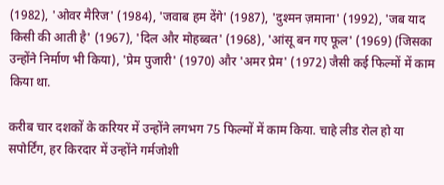(1982), 'ओवर मैरिज' (1984), 'जवाब हम देंगे' (1987), 'दुश्मन ज़माना' (1992), 'जब याद किसी की आती है' (1967), 'दिल और मोहब्बत' (1968), 'आंसू बन गए फूल' (1969) (जिसका उन्होंने निर्माण भी किया), 'प्रेम पुजारी' (1970) और 'अमर प्रेम' (1972) जैसी कई फिल्मों में काम किया था.

करीब चार दशकों के करियर में उन्होंने लगभग 75 फिल्मों में काम किया. चाहे लीड रोल हो या सपोर्टिंग, हर किरदार में उन्होंने गर्मजोशी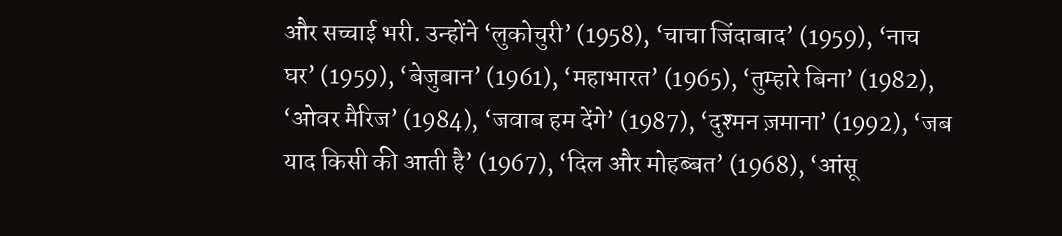और सच्चाई भरी. उन्होंने ‘लुकोचुरी’ (1958), ‘चाचा जिंदाबाद’ (1959), ‘नाच घर’ (1959), ‘बेजुबान’ (1961), ‘महाभारत’ (1965), ‘तुम्हारे बिना’ (1982), ‘ओवर मैरिज’ (1984), ‘जवाब हम देंगे’ (1987), ‘दुश्मन ज़माना’ (1992), ‘जब याद किसी की आती है’ (1967), ‘दिल और मोहब्बत’ (1968), ‘आंसू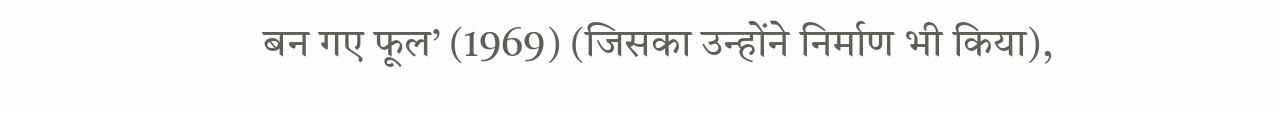बन गए फूल’ (1969) (जिसका उन्होंने निर्माण भी किया),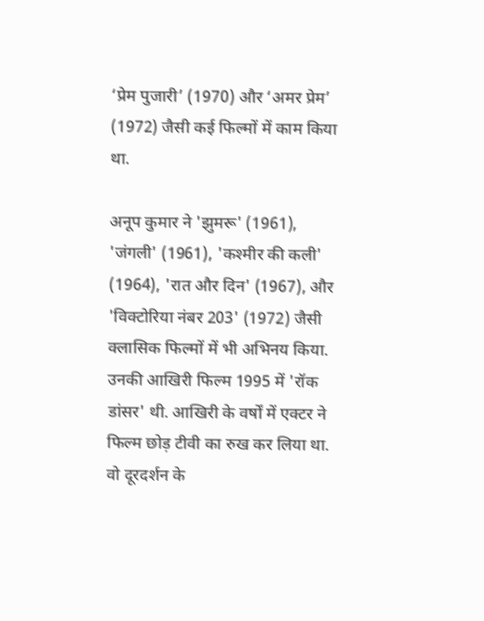‘प्रेम पुजारी’ (1970) और ‘अमर प्रेम’ (1972) जैसी कई फिल्मों में काम किया था.

अनूप कुमार ने 'झुमरू' (1961), 'जंगली' (1961), 'कश्मीर की कली' (1964), 'रात और दिन' (1967), और 'विक्टोरिया नंबर 203' (1972) जैसी क्लासिक फिल्मों में भी अभिनय किया. उनकी आखिरी फिल्म 1995 में 'रॉक डांसर' थी. आखिरी के वर्षों में एक्टर ने फिल्म छोड़ टीवी का रुख कर लिया था. वो दूरदर्शन के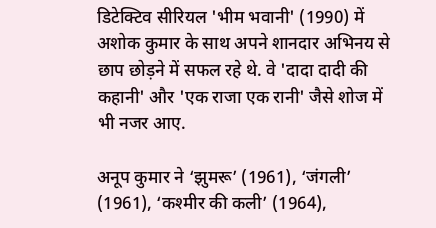डिटेक्टिव सीरियल 'भीम भवानी' (1990) में अशोक कुमार के साथ अपने शानदार अभिनय से छाप छोड़ने में सफल रहे थे. वे 'दादा दादी की कहानी' और 'एक राजा एक रानी' जैसे शोज में भी नजर आए.

अनूप कुमार ने ‘झुमरू’ (1961), ‘जंगली’ (1961), ‘कश्मीर की कली’ (1964),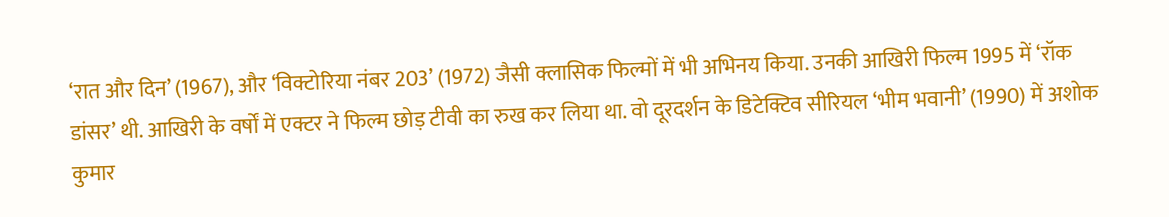‘रात और दिन’ (1967), और ‘विक्टोरिया नंबर 203’ (1972) जैसी क्लासिक फिल्मों में भी अभिनय किया. उनकी आखिरी फिल्म 1995 में ‘रॉक डांसर’ थी. आखिरी के वर्षों में एक्टर ने फिल्म छोड़ टीवी का रुख कर लिया था. वो दूरदर्शन के डिटेक्टिव सीरियल ‘भीम भवानी’ (1990) में अशोक कुमार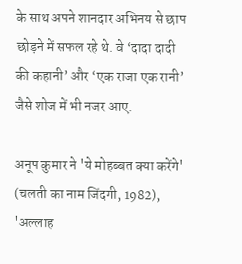के साथ अपने शानदार अभिनय से छाप छोड़ने में सफल रहे थे. वे ‘दादा दादी की कहानी’ और ‘एक राजा एक रानी’ जैसे शोज में भी नजर आए.

अनूप कुमार ने 'ये मोहब्बत क्या करेंगे' (चलती का नाम जिंदगी, 1982), 'अल्लाह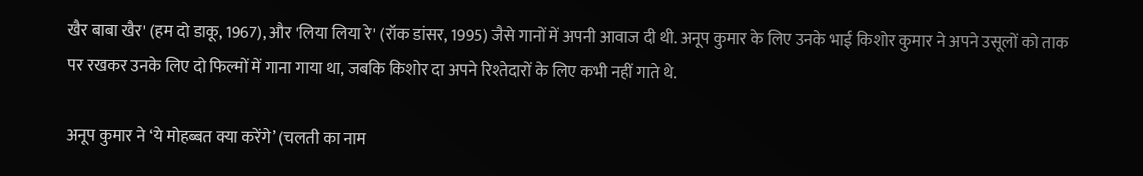खैर बाबा खैर' (हम दो डाकू, 1967), और 'लिया लिया रे' (रॉक डांसर, 1995) जैसे गानों में अपनी आवाज दी थी. अनूप कुमार के लिए उनके भाई किशोर कुमार ने अपने उसूलों को ताक पर रखकर उनके लिए दो फिल्मों में गाना गाया था, जबकि किशोर दा अपने रिश्तेदारों के लिए कभी नहीं गाते थे.

अनूप कुमार ने ‘ये मोहब्बत क्या करेंगे’ (चलती का नाम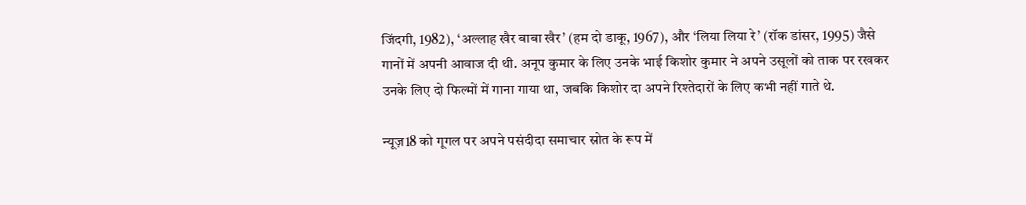जिंदगी, 1982), ‘अल्लाह खैर बाबा खैर’ (हम दो डाकू, 1967), और ‘लिया लिया रे’ (रॉक डांसर, 1995) जैसे गानों में अपनी आवाज दी थी. अनूप कुमार के लिए उनके भाई किशोर कुमार ने अपने उसूलों को ताक पर रखकर उनके लिए दो फिल्मों में गाना गाया था, जबकि किशोर दा अपने रिश्तेदारों के लिए कभी नहीं गाते थे.

न्यूज़18 को गूगल पर अपने पसंदीदा समाचार स्रोत के रूप में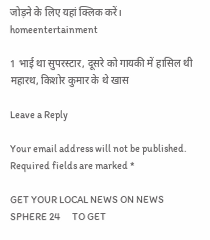जोड़ने के लिए यहां क्लिक करें।
homeentertainment

1 भाई था सुपरस्टार, दूसरे को गायकी में हासिल थी महारथ, किशोर कुमार के थे खास

Leave a Reply

Your email address will not be published. Required fields are marked *

GET YOUR LOCAL NEWS ON NEWS SPHERE 24      TO GET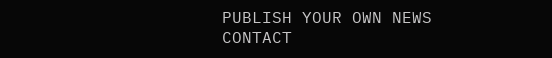PUBLISH YOUR OWN NEWS   CONTACT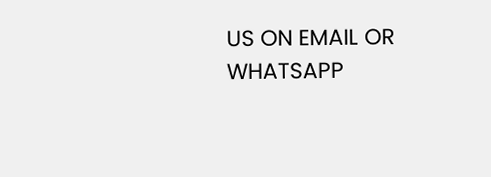US ON EMAIL OR WHATSAPP